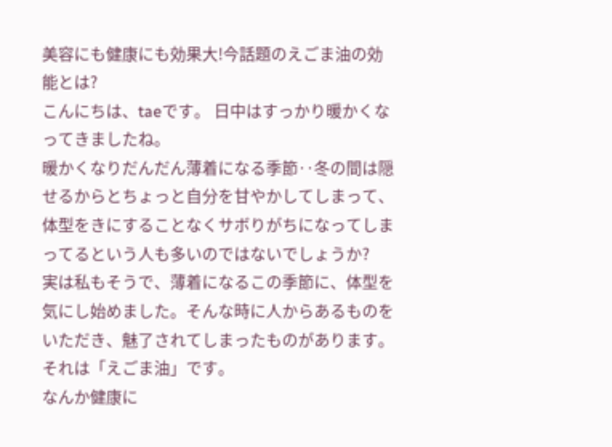美容にも健康にも効果大!今話題のえごま油の効能とは?
こんにちは、taeです。 日中はすっかり暖かくなってきましたね。
暖かくなりだんだん薄着になる季節‥冬の間は隠せるからとちょっと自分を甘やかしてしまって、体型をきにすることなくサボりがちになってしまってるという人も多いのではないでしょうか?
実は私もそうで、薄着になるこの季節に、体型を気にし始めました。そんな時に人からあるものをいただき、魅了されてしまったものがあります。
それは「えごま油」です。
なんか健康に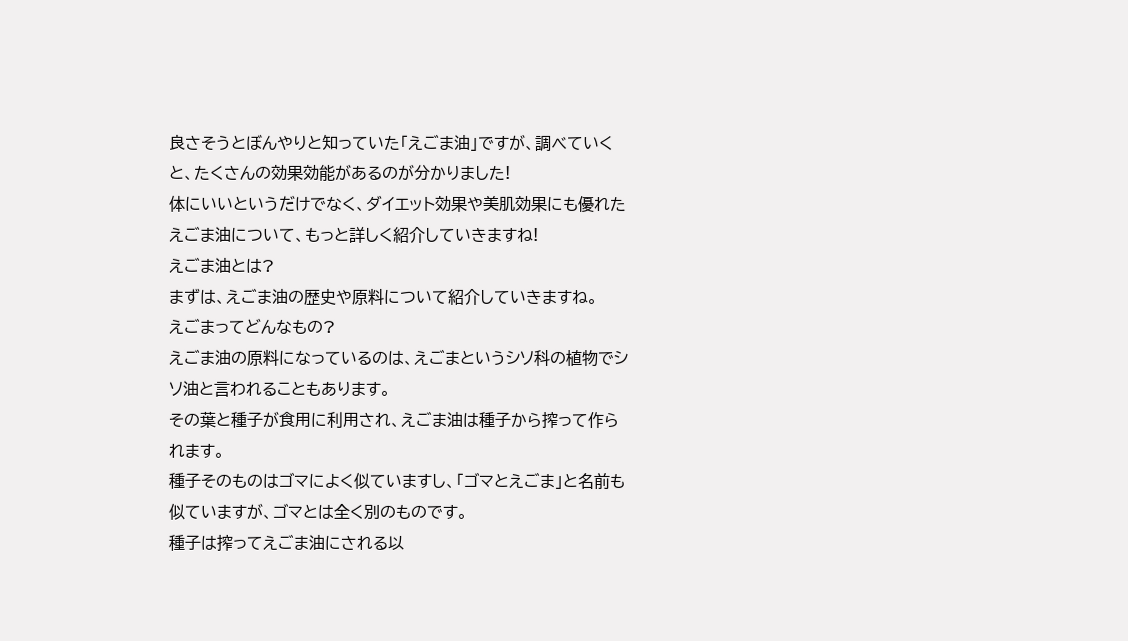良さそうとぼんやりと知っていた「えごま油」ですが、調べていくと、たくさんの効果効能があるのが分かりました!
体にいいというだけでなく、ダイエット効果や美肌効果にも優れたえごま油について、もっと詳しく紹介していきますね!
えごま油とは?
まずは、えごま油の歴史や原料について紹介していきますね。
えごまってどんなもの?
えごま油の原料になっているのは、えごまというシソ科の植物でシソ油と言われることもあります。
その葉と種子が食用に利用され、えごま油は種子から搾って作られます。
種子そのものはゴマによく似ていますし、「ゴマとえごま」と名前も似ていますが、ゴマとは全く別のものです。
種子は搾ってえごま油にされる以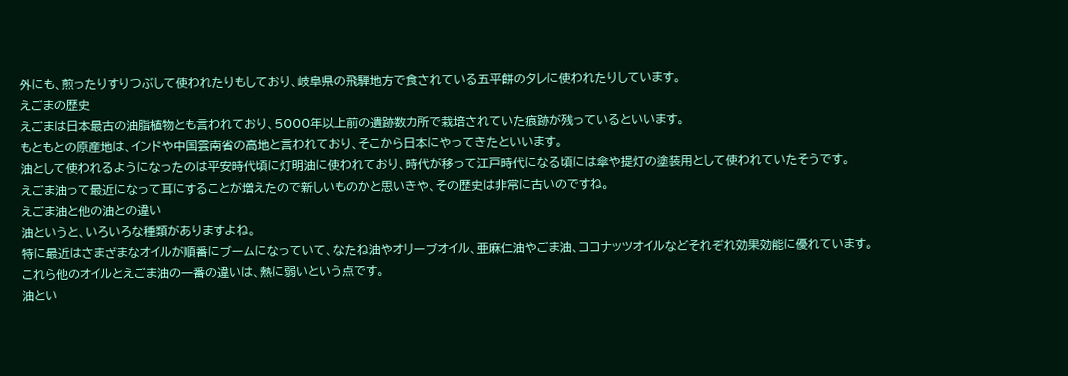外にも、煎ったりすりつぶして使われたりもしており、岐阜県の飛騨地方で食されている五平餅のタレに使われたりしています。
えごまの歴史
えごまは日本最古の油脂植物とも言われており、5000年以上前の遺跡数カ所で栽培されていた痕跡が残っているといいます。
もともとの原産地は、インドや中国雲南省の高地と言われており、そこから日本にやってきたといいます。
油として使われるようになったのは平安時代頃に灯明油に使われており、時代が移って江戸時代になる頃には傘や提灯の塗装用として使われていたそうです。
えごま油って最近になって耳にすることが増えたので新しいものかと思いきや、その歴史は非常に古いのですね。
えごま油と他の油との違い
油というと、いろいろな種類がありますよね。
特に最近はさまざまなオイルが順番にブームになっていて、なたね油やオリーブオイル、亜麻仁油やごま油、ココナッツオイルなどそれぞれ効果効能に優れています。
これら他のオイルとえごま油の一番の違いは、熱に弱いという点です。
油とい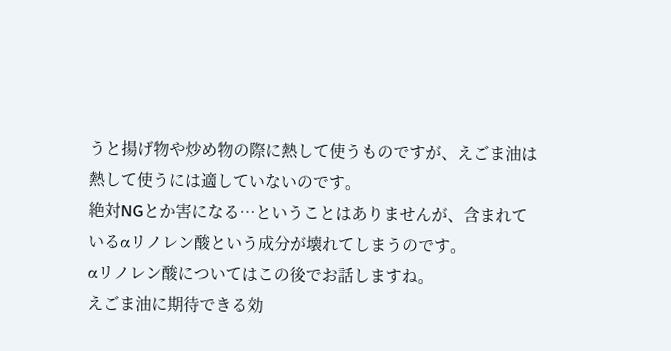うと揚げ物や炒め物の際に熱して使うものですが、えごま油は熱して使うには適していないのです。
絶対NGとか害になる…ということはありませんが、含まれているαリノレン酸という成分が壊れてしまうのです。
αリノレン酸についてはこの後でお話しますね。
えごま油に期待できる効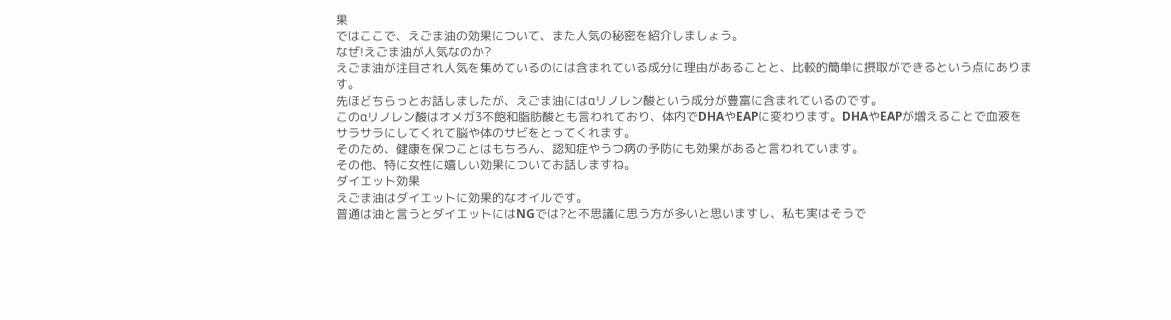果
ではここで、えごま油の効果について、また人気の秘密を紹介しましょう。
なぜ!えごま油が人気なのか?
えごま油が注目され人気を集めているのには含まれている成分に理由があることと、比較的簡単に摂取ができるという点にあります。
先ほどちらっとお話しましたが、えごま油にはαリノレン酸という成分が豊富に含まれているのです。
このαリノレン酸はオメガ3不飽和脂肪酸とも言われており、体内でDHAやEAPに変わります。DHAやEAPが増えることで血液をサラサラにしてくれて脳や体のサビをとってくれます。
そのため、健康を保つことはもちろん、認知症やうつ病の予防にも効果があると言われています。
その他、特に女性に嬉しい効果についてお話しますね。
ダイエット効果
えごま油はダイエットに効果的なオイルです。
普通は油と言うとダイエットにはNGでは?と不思議に思う方が多いと思いますし、私も実はそうで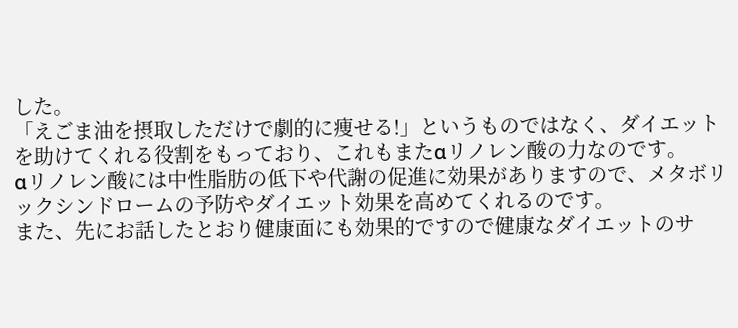した。
「えごま油を摂取しただけで劇的に痩せる!」というものではなく、ダイエットを助けてくれる役割をもっており、これもまたαリノレン酸の力なのです。
αリノレン酸には中性脂肪の低下や代謝の促進に効果がありますので、メタボリックシンドロームの予防やダイエット効果を高めてくれるのです。
また、先にお話したとおり健康面にも効果的ですので健康なダイエットのサ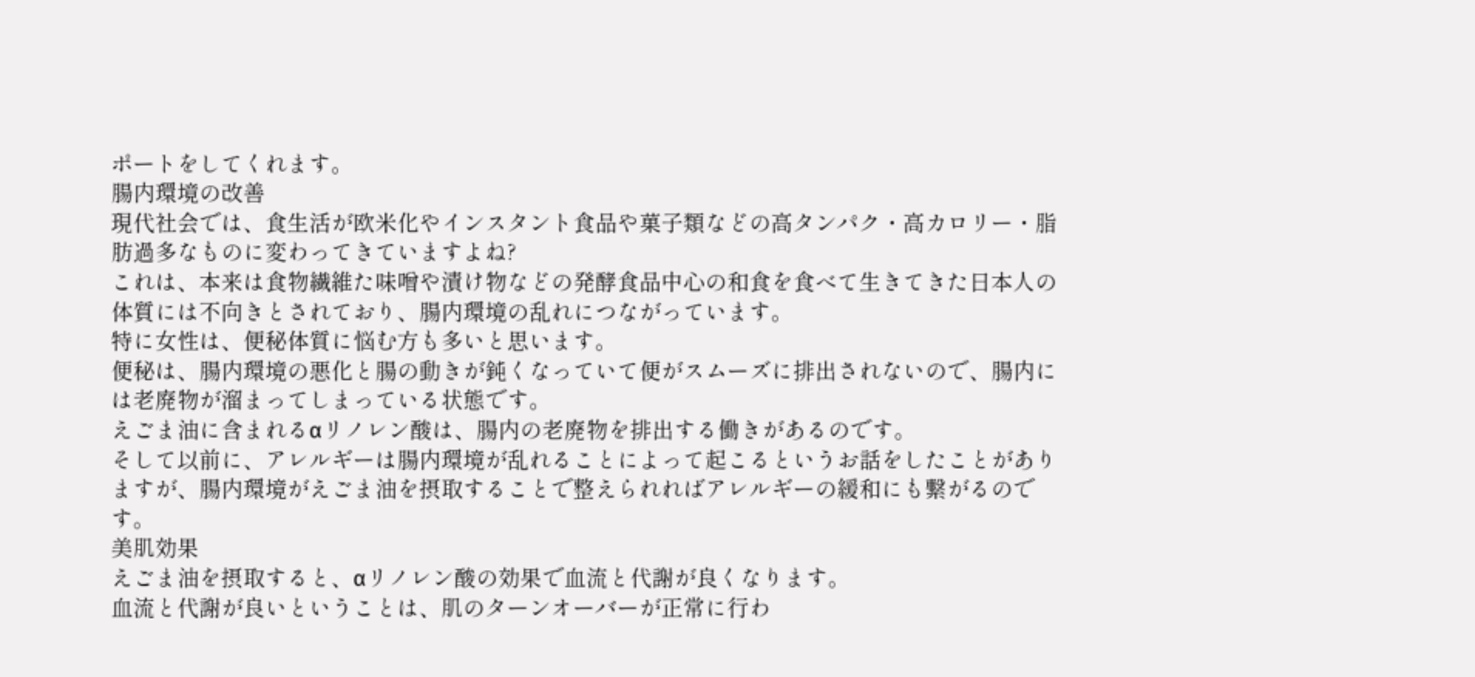ポートをしてくれます。
腸内環境の改善
現代社会では、食生活が欧米化やインスタント食品や菓子類などの高タンパク・高カロリー・脂肪過多なものに変わってきていますよね?
これは、本来は食物繊維た味噌や漬け物などの発酵食品中心の和食を食べて生きてきた日本人の体質には不向きとされており、腸内環境の乱れにつながっています。
特に女性は、便秘体質に悩む方も多いと思います。
便秘は、腸内環境の悪化と腸の動きが鈍くなっていて便がスムーズに排出されないので、腸内には老廃物が溜まってしまっている状態です。
えごま油に含まれるαリノレン酸は、腸内の老廃物を排出する働きがあるのです。
そして以前に、アレルギーは腸内環境が乱れることによって起こるというお話をしたことがありますが、腸内環境がえごま油を摂取することで整えられればアレルギーの緩和にも繋がるのです。
美肌効果
えごま油を摂取すると、αリノレン酸の効果で血流と代謝が良くなります。
血流と代謝が良いということは、肌のターンオーバーが正常に行わ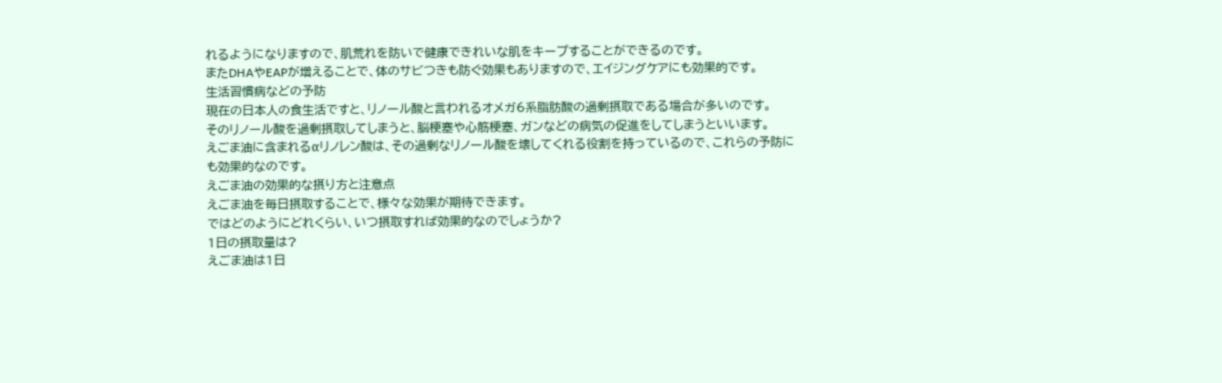れるようになりますので、肌荒れを防いで健康できれいな肌をキープすることができるのです。
またDHAやEAPが増えることで、体のサビつきも防ぐ効果もありますので、エイジングケアにも効果的です。
生活習慣病などの予防
現在の日本人の食生活ですと、リノール酸と言われるオメガ6系脂肪酸の過剰摂取である場合が多いのです。
そのリノール酸を過剰摂取してしまうと、脳梗塞や心筋梗塞、ガンなどの病気の促進をしてしまうといいます。
えごま油に含まれるαリノレン酸は、その過剰なリノール酸を壊してくれる役割を持っているので、これらの予防にも効果的なのです。
えごま油の効果的な摂り方と注意点
えごま油を毎日摂取することで、様々な効果が期待できます。
ではどのようにどれくらい、いつ摂取すれば効果的なのでしょうか?
1日の摂取量は?
えごま油は1日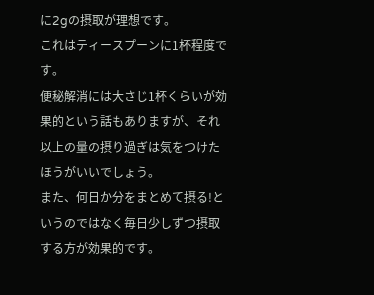に2gの摂取が理想です。
これはティースプーンに1杯程度です。
便秘解消には大さじ1杯くらいが効果的という話もありますが、それ以上の量の摂り過ぎは気をつけたほうがいいでしょう。
また、何日か分をまとめて摂る!というのではなく毎日少しずつ摂取する方が効果的です。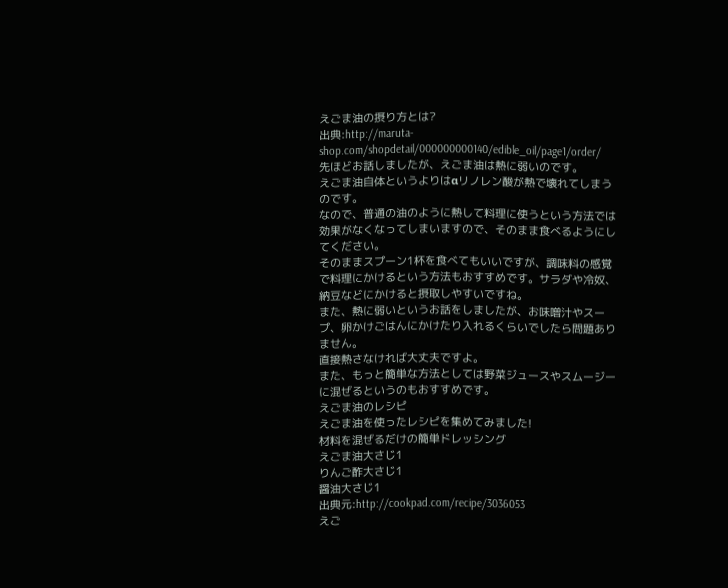えごま油の摂り方とは?
出典:http://maruta-shop.com/shopdetail/000000000140/edible_oil/page1/order/
先ほどお話しましたが、えごま油は熱に弱いのです。
えごま油自体というよりはαリノレン酸が熱で壊れてしまうのです。
なので、普通の油のように熱して料理に使うという方法では効果がなくなってしまいますので、そのまま食べるようにしてください。
そのままスプーン1杯を食べてもいいですが、調味料の感覚で料理にかけるという方法もおすすめです。サラダや冷奴、納豆などにかけると摂取しやすいですね。
また、熱に弱いというお話をしましたが、お味噌汁やスープ、卵かけごはんにかけたり入れるくらいでしたら問題ありません。
直接熱さなければ大丈夫ですよ。
また、もっと簡単な方法としては野菜ジュースやスムージーに混ぜるというのもおすすめです。
えごま油のレシピ
えごま油を使ったレシピを集めてみました!
材料を混ぜるだけの簡単ドレッシング
えごま油大さじ1
りんご酢大さじ1
醤油大さじ1
出典元:http://cookpad.com/recipe/3036053
えご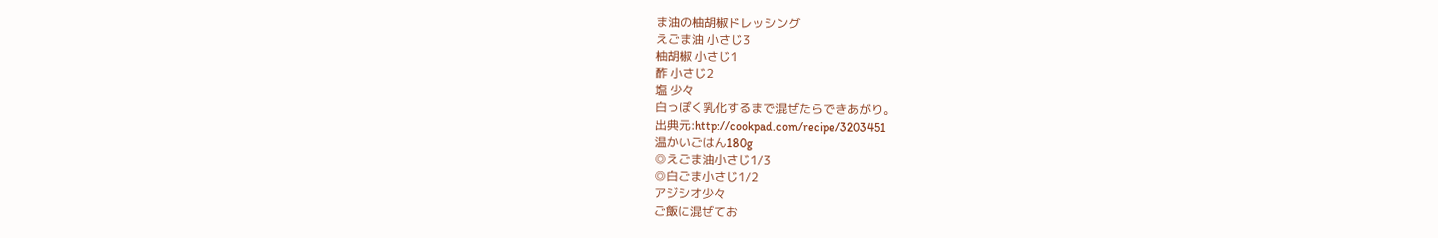ま油の柚胡椒ドレッシング
えごま油 小さじ3
柚胡椒 小さじ1
酢 小さじ2
塩 少々
白っぽく乳化するまで混ぜたらできあがり。
出典元:http://cookpad.com/recipe/3203451
温かいごはん180g
◎えごま油小さじ1/3
◎白ごま小さじ1/2
アジシオ少々
ご飯に混ぜてお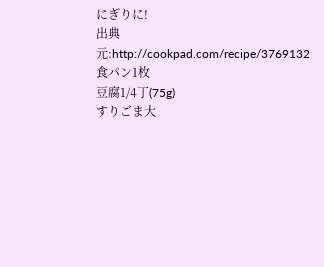にぎりに!
出典元:http://cookpad.com/recipe/3769132
食パン1枚
豆腐1/4丁(75g)
すりごま大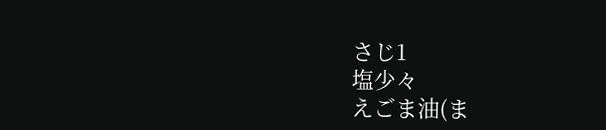さじ1
塩少々
えごま油(ま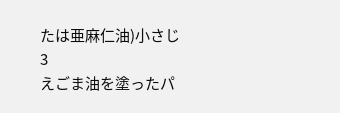たは亜麻仁油)小さじ3
えごま油を塗ったパ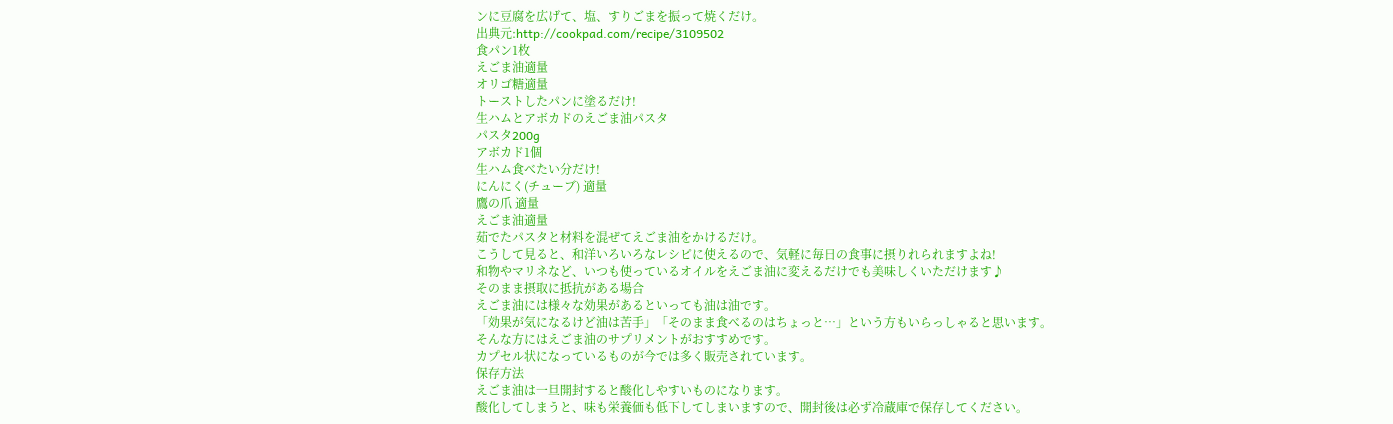ンに豆腐を広げて、塩、すりごまを振って焼くだけ。
出典元:http://cookpad.com/recipe/3109502
食パン1枚
えごま油適量
オリゴ糖適量
トーストしたパンに塗るだけ!
生ハムとアボカドのえごま油パスタ
パスタ200g
アボカド1個
生ハム食べたい分だけ!
にんにく(チューブ) 適量
鷹の爪 適量
えごま油適量
茹でたパスタと材料を混ぜてえごま油をかけるだけ。
こうして見ると、和洋いろいろなレシピに使えるので、気軽に毎日の食事に摂りれられますよね!
和物やマリネなど、いつも使っているオイルをえごま油に変えるだけでも美味しくいただけます♪
そのまま摂取に抵抗がある場合
えごま油には様々な効果があるといっても油は油です。
「効果が気になるけど油は苦手」「そのまま食べるのはちょっと…」という方もいらっしゃると思います。
そんな方にはえごま油のサプリメントがおすすめです。
カプセル状になっているものが今では多く販売されています。
保存方法
えごま油は一旦開封すると酸化しやすいものになります。
酸化してしまうと、味も栄養価も低下してしまいますので、開封後は必ず冷蔵庫で保存してください。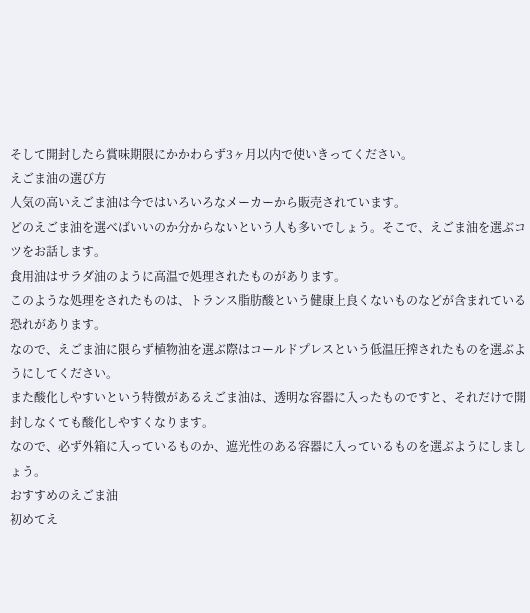そして開封したら賞味期限にかかわらず3ヶ月以内で使いきってください。
えごま油の選び方
人気の高いえごま油は今ではいろいろなメーカーから販売されています。
どのえごま油を選べばいいのか分からないという人も多いでしょう。そこで、えごま油を選ぶコツをお話します。
食用油はサラダ油のように高温で処理されたものがあります。
このような処理をされたものは、トランス脂肪酸という健康上良くないものなどが含まれている恐れがあります。
なので、えごま油に限らず植物油を選ぶ際はコールドプレスという低温圧搾されたものを選ぶようにしてください。
また酸化しやすいという特徴があるえごま油は、透明な容器に入ったものですと、それだけで開封しなくても酸化しやすくなります。
なので、必ず外箱に入っているものか、遮光性のある容器に入っているものを選ぶようにしましょう。
おすすめのえごま油
初めてえ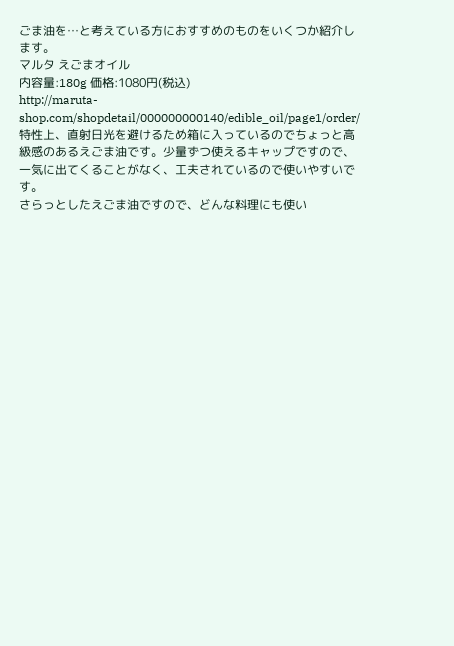ごま油を…と考えている方におすすめのものをいくつか紹介します。
マルタ えごまオイル
内容量:180g 価格:1080円(税込)
http://maruta-shop.com/shopdetail/000000000140/edible_oil/page1/order/
特性上、直射日光を避けるため箱に入っているのでちょっと高級感のあるえごま油です。少量ずつ使えるキャップですので、一気に出てくることがなく、工夫されているので使いやすいです。
さらっとしたえごま油ですので、どんな料理にも使い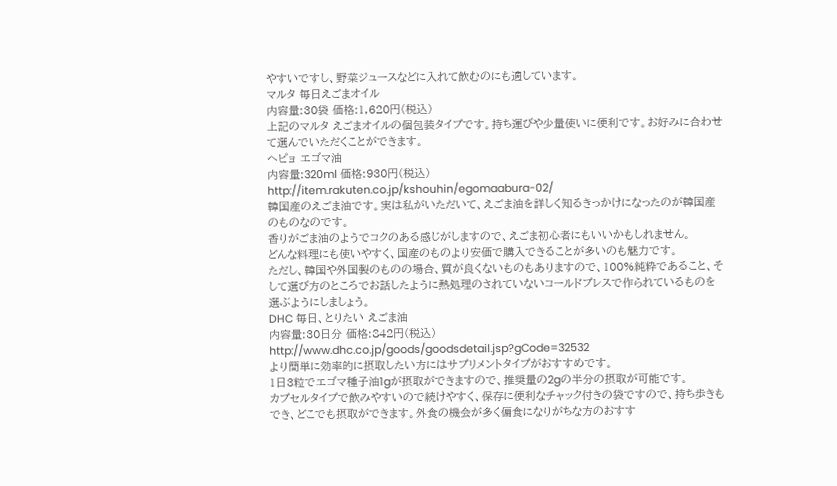やすいですし、野菜ジュースなどに入れて飲むのにも適しています。
マルタ 毎日えごまオイル
内容量:30袋 価格:1,620円(税込)
上記のマルタ えごまオイルの個包装タイプです。持ち運びや少量使いに便利です。お好みに合わせて選んでいただくことができます。
ヘピョ エゴマ油
内容量:320ml 価格:930円(税込)
http://item.rakuten.co.jp/kshouhin/egomaabura-02/
韓国産のえごま油です。実は私がいただいて、えごま油を詳しく知るきっかけになったのが韓国産のものなのです。
香りがごま油のようでコクのある感じがしますので、えごま初心者にもいいかもしれません。
どんな料理にも使いやすく、国産のものより安価で購入できることが多いのも魅力です。
ただし、韓国や外国製のものの場合、質が良くないものもありますので、100%純粋であること、そして選び方のところでお話したように熱処理のされていないコールドプレスで作られているものを選ぶようにしましょう。
DHC 毎日、とりたい えごま油
内容量:30日分 価格:842円(税込)
http://www.dhc.co.jp/goods/goodsdetail.jsp?gCode=32532
より簡単に効率的に摂取したい方にはサプリメントタイプがおすすめです。
1日3粒でエゴマ種子油1gが摂取ができますので、推奨量の2gの半分の摂取が可能です。
カプセルタイプで飲みやすいので続けやすく、保存に便利なチャック付きの袋ですので、持ち歩きもでき、どこでも摂取ができます。外食の機会が多く偏食になりがちな方のおすす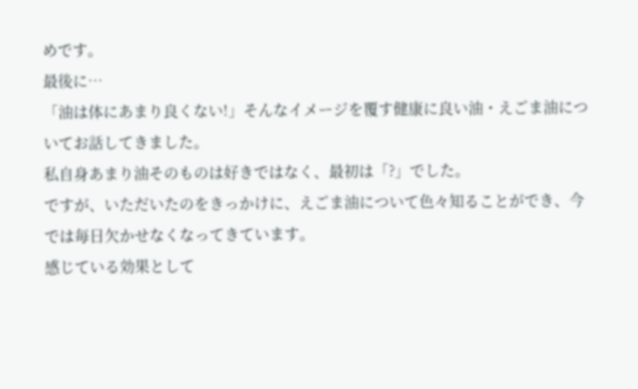めです。
最後に…
「油は体にあまり良くない!」そんなイメージを覆す健康に良い油・えごま油についてお話してきました。
私自身あまり油そのものは好きではなく、最初は「?」でした。
ですが、いただいたのをきっかけに、えごま油について色々知ることができ、今では毎日欠かせなくなってきています。
感じている効果として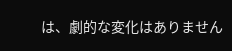は、劇的な変化はありません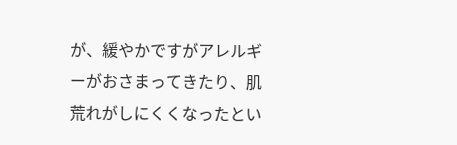が、緩やかですがアレルギーがおさまってきたり、肌荒れがしにくくなったとい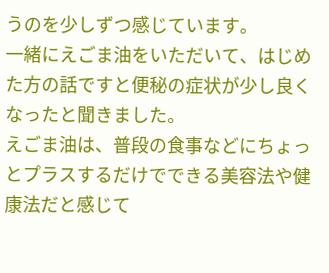うのを少しずつ感じています。
一緒にえごま油をいただいて、はじめた方の話ですと便秘の症状が少し良くなったと聞きました。
えごま油は、普段の食事などにちょっとプラスするだけでできる美容法や健康法だと感じて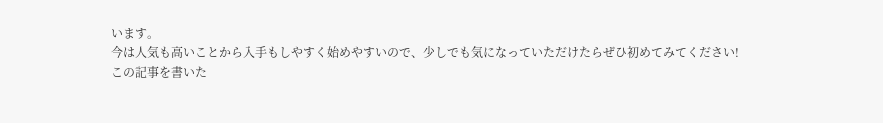います。
今は人気も高いことから入手もしやすく始めやすいので、少しでも気になっていただけたらぜひ初めてみてください!
この記事を書いた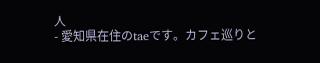人
- 愛知県在住のtaeです。カフェ巡りと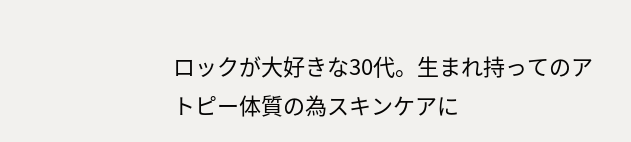ロックが大好きな30代。生まれ持ってのアトピー体質の為スキンケアに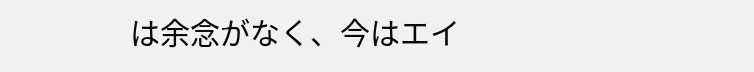は余念がなく、今はエイ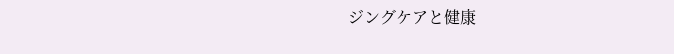ジングケアと健康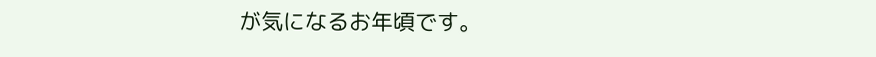が気になるお年頃です。